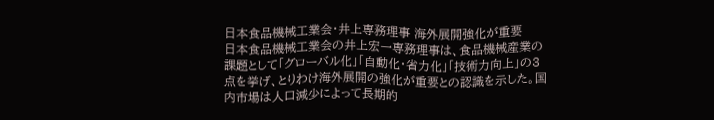日本食品機械工業会・井上専務理事 海外展開強化が重要
日本食品機械工業会の井上宏一専務理事は、食品機械産業の課題として「グローバル化」「自動化・省力化」「技術力向上」の3点を挙げ、とりわけ海外展開の強化が重要との認識を示した。国内市場は人口減少によって長期的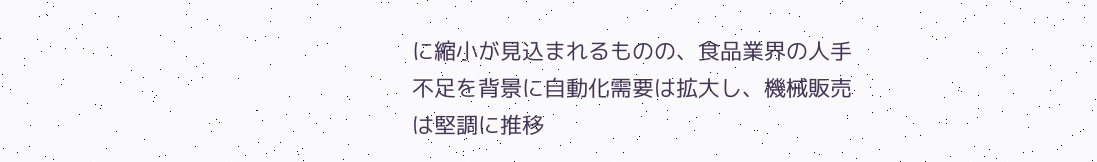に縮小が見込まれるものの、食品業界の人手不足を背景に自動化需要は拡大し、機械販売は堅調に推移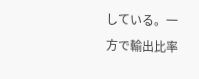している。一方で輸出比率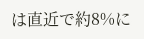は直近で約8%に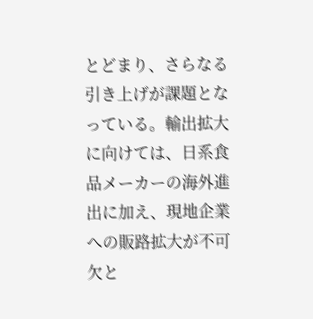とどまり、さらなる引き上げが課題となっている。輸出拡大に向けては、日系食品メーカーの海外進出に加え、現地企業への販路拡大が不可欠と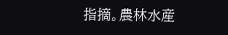指摘。農林水産